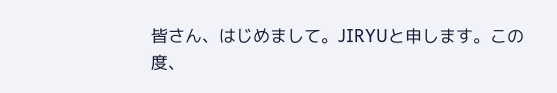皆さん、はじめまして。JIRYUと申します。この度、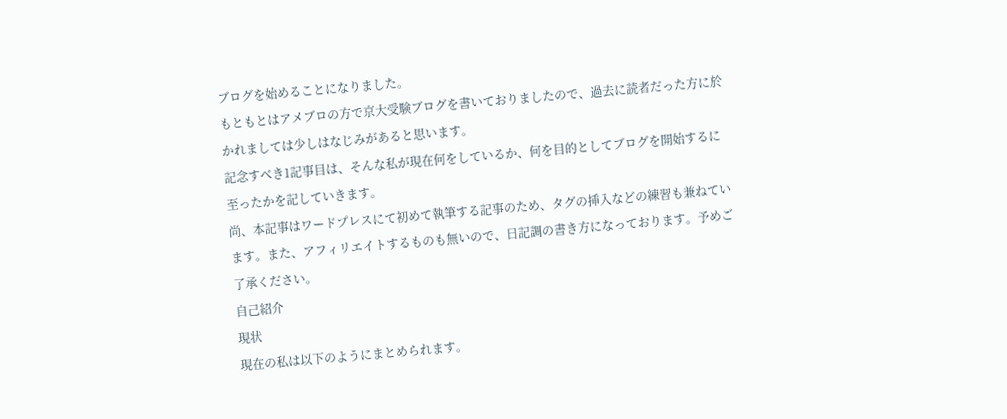ブログを始めることになりました。
もともとはアメブロの方で京大受験ブログを書いておりましたので、過去に読者だった方に於かれましては少しはなじみがあると思います。
記念すべき1記事目は、そんな私が現在何をしているか、何を目的としてブログを開始するに至ったかを記していきます。
尚、本記事はワードプレスにて初めて執筆する記事のため、タグの挿入などの練習も兼ねています。また、アフィリエイトするものも無いので、日記調の書き方になっております。予めご了承ください。
自己紹介
現状
現在の私は以下のようにまとめられます。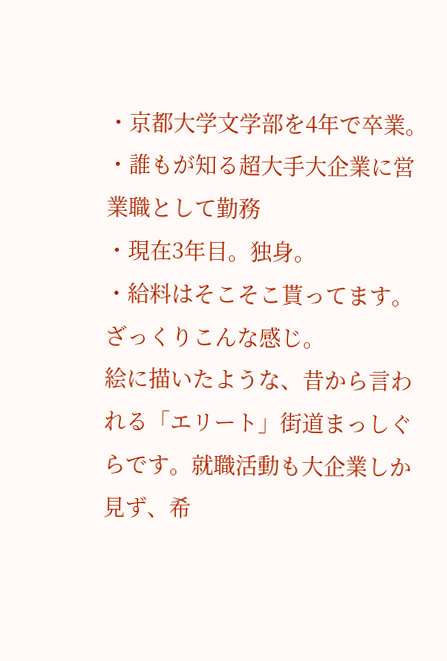・京都大学文学部を4年で卒業。
・誰もが知る超大手大企業に営業職として勤務
・現在3年目。独身。
・給料はそこそこ貰ってます。
ざっくりこんな感じ。
絵に描いたような、昔から言われる「エリート」街道まっしぐらです。就職活動も大企業しか見ず、希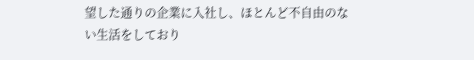望した通りの企業に入社し、ほとんど不自由のない生活をしており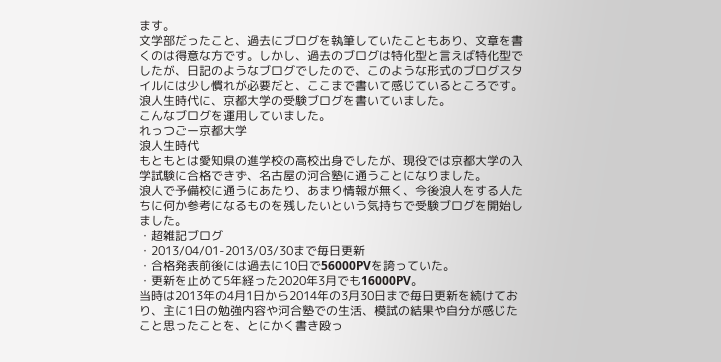ます。
文学部だったこと、過去にブログを執筆していたこともあり、文章を書くのは得意な方です。しかし、過去のブログは特化型と言えば特化型でしたが、日記のようなブログでしたので、このような形式のブログスタイルには少し慣れが必要だと、ここまで書いて感じているところです。
浪人生時代に、京都大学の受験ブログを書いていました。
こんなブログを運用していました。
れっつごー京都大学
浪人生時代
もともとは愛知県の進学校の高校出身でしたが、現役では京都大学の入学試験に合格できず、名古屋の河合塾に通うことになりました。
浪人で予備校に通うにあたり、あまり情報が無く、今後浪人をする人たちに何か参考になるものを残したいという気持ちで受験ブログを開始しました。
・超雑記ブログ
・2013/04/01-2013/03/30まで毎日更新
・合格発表前後には過去に10日で56000PVを誇っていた。
・更新を止めて5年経った2020年3月でも16000PV。
当時は2013年の4月1日から2014年の3月30日まで毎日更新を続けており、主に1日の勉強内容や河合塾での生活、模試の結果や自分が感じたこと思ったことを、とにかく書き殴っ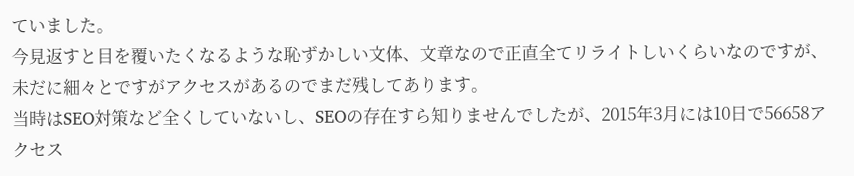ていました。
今見返すと目を覆いたくなるような恥ずかしい文体、文章なので正直全てリライトしいくらいなのですが、未だに細々とですがアクセスがあるのでまだ残してあります。
当時はSEO対策など全くしていないし、SEOの存在すら知りませんでしたが、2015年3月には10日で56658アクセス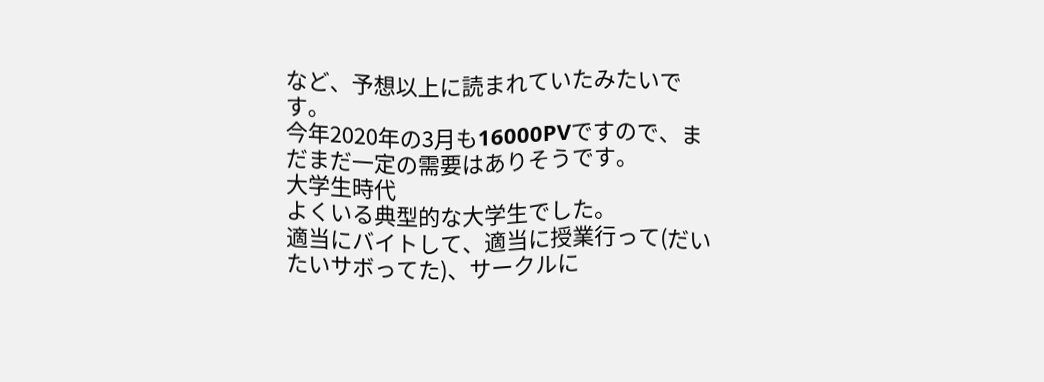など、予想以上に読まれていたみたいです。
今年2020年の3月も16000PVですので、まだまだ一定の需要はありそうです。
大学生時代
よくいる典型的な大学生でした。
適当にバイトして、適当に授業行って(だいたいサボってた)、サークルに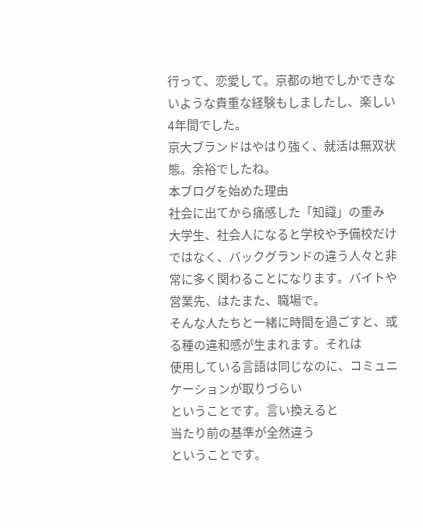行って、恋愛して。京都の地でしかできないような貴重な経験もしましたし、楽しい4年間でした。
京大ブランドはやはり強く、就活は無双状態。余裕でしたね。
本ブログを始めた理由
社会に出てから痛感した「知識」の重み
大学生、社会人になると学校や予備校だけではなく、バックグランドの違う人々と非常に多く関わることになります。バイトや営業先、はたまた、職場で。
そんな人たちと一緒に時間を過ごすと、或る種の違和感が生まれます。それは
使用している言語は同じなのに、コミュニケーションが取りづらい
ということです。言い換えると
当たり前の基準が全然違う
ということです。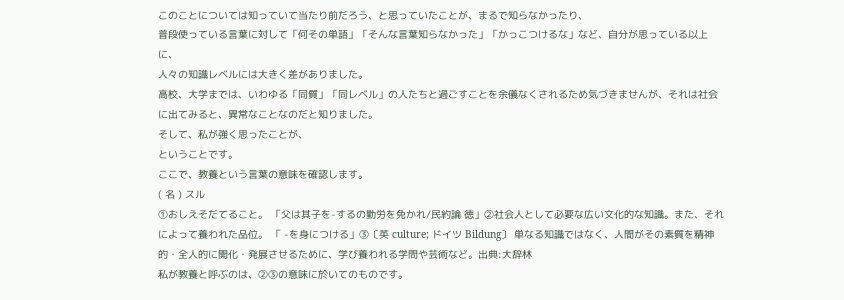このことについては知っていて当たり前だろう、と思っていたことが、まるで知らなかったり、
普段使っている言葉に対して「何その単語」「そんな言葉知らなかった」「かっこつけるな」など、自分が思っている以上に、
人々の知識レベルには大きく差がありました。
高校、大学までは、いわゆる「同質」「同レベル」の人たちと過ごすことを余儀なくされるため気づきませんが、それは社会に出てみると、異常なことなのだと知りました。
そして、私が強く思ったことが、
ということです。
ここで、教養という言葉の意味を確認します。
( 名 ) スル
①おしえそだてること。 「父は其子を-するの勤労を免かれ/民約論 徳」②社会人として必要な広い文化的な知識。また、それによって養われた品位。 「 -を身につける」③〔英 culture; ドイツ Bildung〕 単なる知識ではなく、人間がその素質を精神的・全人的に開化・発展させるために、学び養われる学問や芸術など。出典:大辞林
私が教養と呼ぶのは、②③の意味に於いてのものです。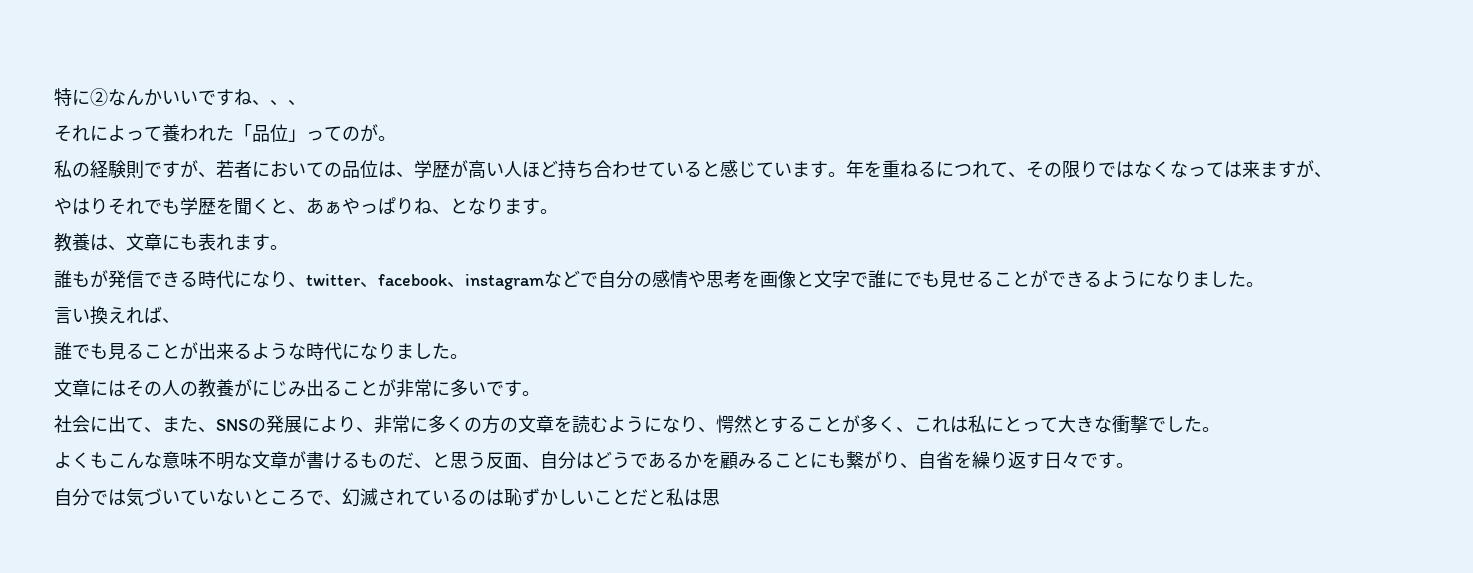特に②なんかいいですね、、、
それによって養われた「品位」ってのが。
私の経験則ですが、若者においての品位は、学歴が高い人ほど持ち合わせていると感じています。年を重ねるにつれて、その限りではなくなっては来ますが、
やはりそれでも学歴を聞くと、あぁやっぱりね、となります。
教養は、文章にも表れます。
誰もが発信できる時代になり、twitter、facebook、instagramなどで自分の感情や思考を画像と文字で誰にでも見せることができるようになりました。
言い換えれば、
誰でも見ることが出来るような時代になりました。
文章にはその人の教養がにじみ出ることが非常に多いです。
社会に出て、また、SNSの発展により、非常に多くの方の文章を読むようになり、愕然とすることが多く、これは私にとって大きな衝撃でした。
よくもこんな意味不明な文章が書けるものだ、と思う反面、自分はどうであるかを顧みることにも繋がり、自省を繰り返す日々です。
自分では気づいていないところで、幻滅されているのは恥ずかしいことだと私は思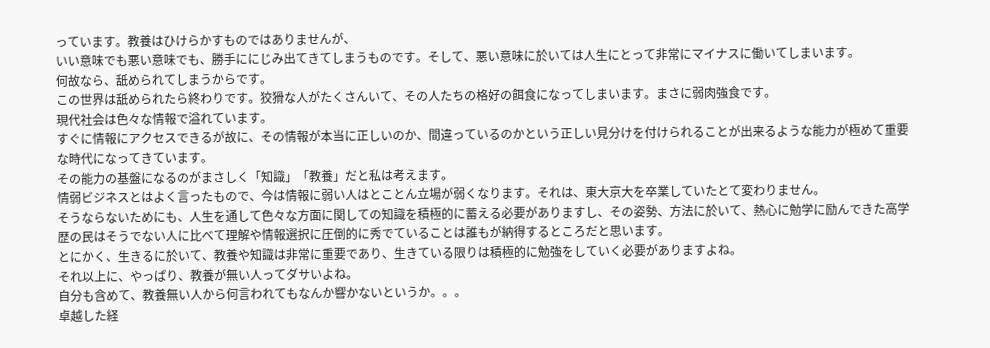っています。教養はひけらかすものではありませんが、
いい意味でも悪い意味でも、勝手ににじみ出てきてしまうものです。そして、悪い意味に於いては人生にとって非常にマイナスに働いてしまいます。
何故なら、舐められてしまうからです。
この世界は舐められたら終わりです。狡猾な人がたくさんいて、その人たちの格好の餌食になってしまいます。まさに弱肉強食です。
現代社会は色々な情報で溢れています。
すぐに情報にアクセスできるが故に、その情報が本当に正しいのか、間違っているのかという正しい見分けを付けられることが出来るような能力が極めて重要な時代になってきています。
その能力の基盤になるのがまさしく「知識」「教養」だと私は考えます。
情弱ビジネスとはよく言ったもので、今は情報に弱い人はとことん立場が弱くなります。それは、東大京大を卒業していたとて変わりません。
そうならないためにも、人生を通して色々な方面に関しての知識を積極的に蓄える必要がありますし、その姿勢、方法に於いて、熱心に勉学に励んできた高学歴の民はそうでない人に比べて理解や情報選択に圧倒的に秀でていることは誰もが納得するところだと思います。
とにかく、生きるに於いて、教養や知識は非常に重要であり、生きている限りは積極的に勉強をしていく必要がありますよね。
それ以上に、やっぱり、教養が無い人ってダサいよね。
自分も含めて、教養無い人から何言われてもなんか響かないというか。。。
卓越した経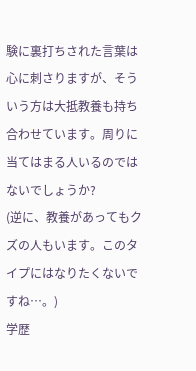験に裏打ちされた言葉は心に刺さりますが、そういう方は大抵教養も持ち合わせています。周りに当てはまる人いるのではないでしょうか?
(逆に、教養があってもクズの人もいます。このタイプにはなりたくないですね…。)
学歴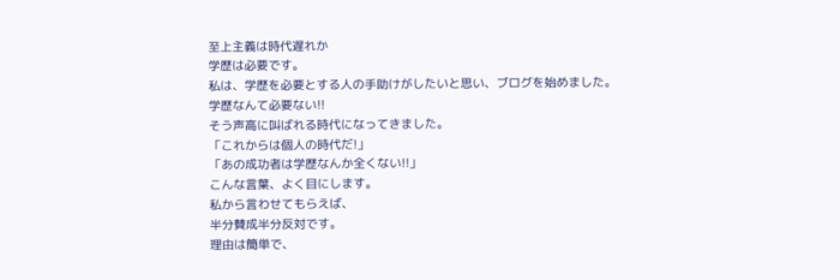至上主義は時代遅れか
学歴は必要です。
私は、学歴を必要とする人の手助けがしたいと思い、ブログを始めました。
学歴なんて必要ない!!
そう声高に叫ばれる時代になってきました。
「これからは個人の時代だ!」
「あの成功者は学歴なんか全くない!!」
こんな言葉、よく目にします。
私から言わせてもらえば、
半分賛成半分反対です。
理由は簡単で、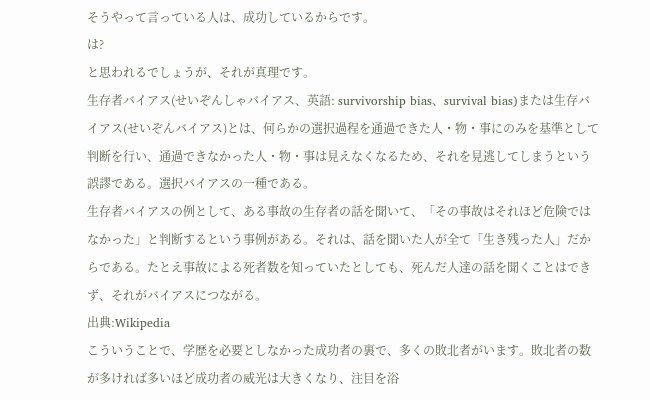そうやって言っている人は、成功しているからです。
は?
と思われるでしょうが、それが真理です。
生存者バイアス(せいぞんしゃバイアス、英語: survivorship bias、survival bias)または生存バイアス(せいぞんバイアス)とは、何らかの選択過程を通過できた人・物・事にのみを基準として判断を行い、通過できなかった人・物・事は見えなくなるため、それを見逃してしまうという誤謬である。選択バイアスの一種である。
生存者バイアスの例として、ある事故の生存者の話を聞いて、「その事故はそれほど危険ではなかった」と判断するという事例がある。それは、話を聞いた人が全て「生き残った人」だからである。たとえ事故による死者数を知っていたとしても、死んだ人達の話を聞くことはできず、それがバイアスにつながる。
出典:Wikipedia
こういうことで、学歴を必要としなかった成功者の裏で、多くの敗北者がいます。敗北者の数が多ければ多いほど成功者の威光は大きくなり、注目を浴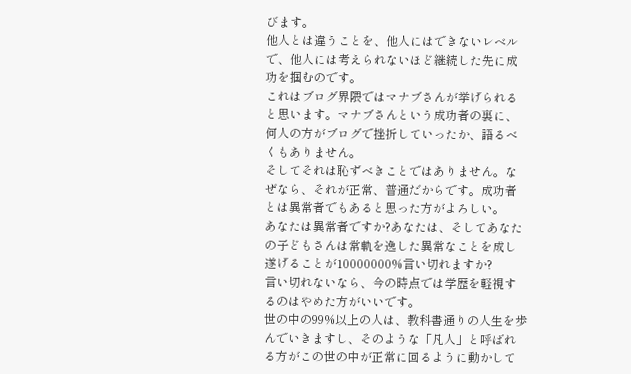びます。
他人とは違うことを、他人にはできないレベルで、他人には考えられないほど継続した先に成功を掴むのです。
これはブログ界隈ではマナブさんが挙げられると思います。マナブさんという成功者の裏に、何人の方がブログで挫折していったか、語るべくもありません。
そしてそれは恥ずべきことではありません。なぜなら、それが正常、普通だからです。成功者とは異常者でもあると思った方がよろしい。
あなたは異常者ですか?あなたは、そしてあなたの子どもさんは常軌を逸した異常なことを成し遂げることが10000000%言い切れますか?
言い切れないなら、今の時点では学歴を軽視するのはやめた方がいいです。
世の中の99%以上の人は、教科書通りの人生を歩んでいきますし、そのような「凡人」と呼ばれる方がこの世の中が正常に回るように動かして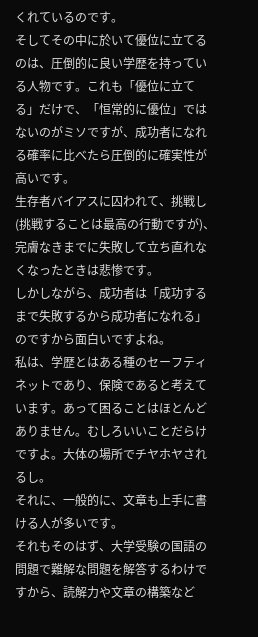くれているのです。
そしてその中に於いて優位に立てるのは、圧倒的に良い学歴を持っている人物です。これも「優位に立てる」だけで、「恒常的に優位」ではないのがミソですが、成功者になれる確率に比べたら圧倒的に確実性が高いです。
生存者バイアスに囚われて、挑戦し(挑戦することは最高の行動ですが)、完膚なきまでに失敗して立ち直れなくなったときは悲惨です。
しかしながら、成功者は「成功するまで失敗するから成功者になれる」のですから面白いですよね。
私は、学歴とはある種のセーフティネットであり、保険であると考えています。あって困ることはほとんどありません。むしろいいことだらけですよ。大体の場所でチヤホヤされるし。
それに、一般的に、文章も上手に書ける人が多いです。
それもそのはず、大学受験の国語の問題で難解な問題を解答するわけですから、読解力や文章の構築など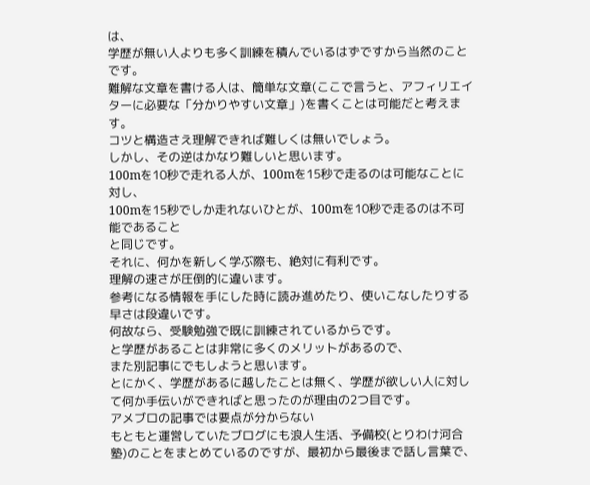は、
学歴が無い人よりも多く訓練を積んでいるはずですから当然のことです。
難解な文章を書ける人は、簡単な文章(ここで言うと、アフィリエイターに必要な「分かりやすい文章」)を書くことは可能だと考えます。
コツと構造さえ理解できれば難しくは無いでしょう。
しかし、その逆はかなり難しいと思います。
100mを10秒で走れる人が、100mを15秒で走るのは可能なことに対し、
100mを15秒でしか走れないひとが、100mを10秒で走るのは不可能であること
と同じです。
それに、何かを新しく学ぶ際も、絶対に有利です。
理解の速さが圧倒的に違います。
参考になる情報を手にした時に読み進めたり、使いこなしたりする早さは段違いです。
何故なら、受験勉強で既に訓練されているからです。
と学歴があることは非常に多くのメリットがあるので、
また別記事にでもしようと思います。
とにかく、学歴があるに越したことは無く、学歴が欲しい人に対して何か手伝いができればと思ったのが理由の2つ目です。
アメブロの記事では要点が分からない
もともと運営していたブログにも浪人生活、予備校(とりわけ河合塾)のことをまとめているのですが、最初から最後まで話し言葉で、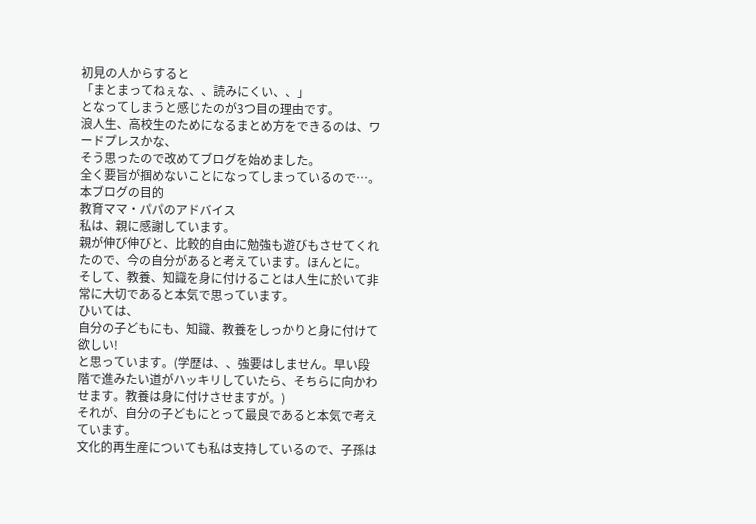初見の人からすると
「まとまってねぇな、、読みにくい、、」
となってしまうと感じたのが3つ目の理由です。
浪人生、高校生のためになるまとめ方をできるのは、ワードプレスかな、
そう思ったので改めてブログを始めました。
全く要旨が掴めないことになってしまっているので…。
本ブログの目的
教育ママ・パパのアドバイス
私は、親に感謝しています。
親が伸び伸びと、比較的自由に勉強も遊びもさせてくれたので、今の自分があると考えています。ほんとに。
そして、教養、知識を身に付けることは人生に於いて非常に大切であると本気で思っています。
ひいては、
自分の子どもにも、知識、教養をしっかりと身に付けて欲しい!
と思っています。(学歴は、、強要はしません。早い段階で進みたい道がハッキリしていたら、そちらに向かわせます。教養は身に付けさせますが。)
それが、自分の子どもにとって最良であると本気で考えています。
文化的再生産についても私は支持しているので、子孫は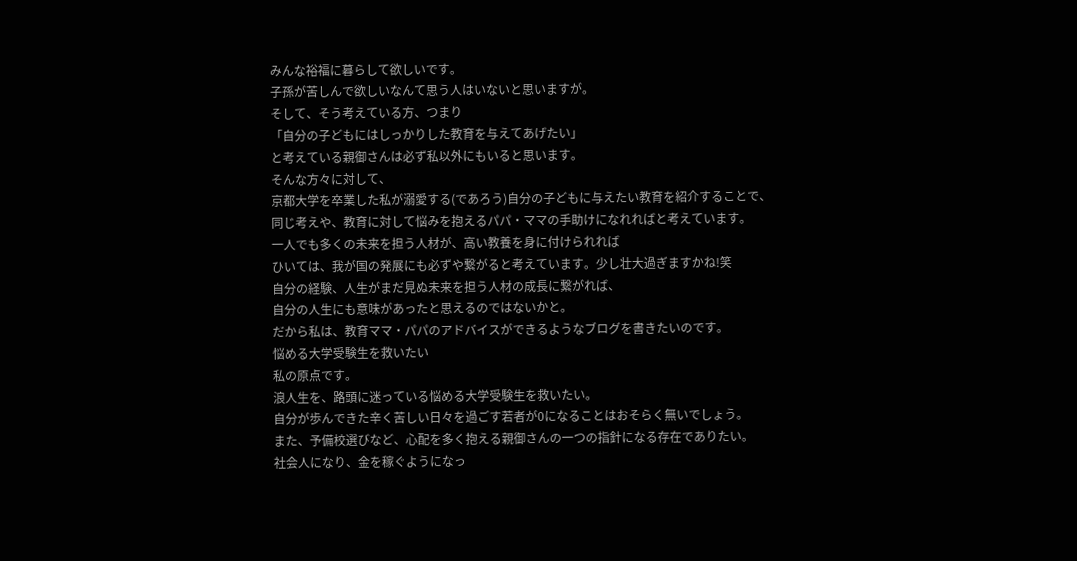みんな裕福に暮らして欲しいです。
子孫が苦しんで欲しいなんて思う人はいないと思いますが。
そして、そう考えている方、つまり
「自分の子どもにはしっかりした教育を与えてあげたい」
と考えている親御さんは必ず私以外にもいると思います。
そんな方々に対して、
京都大学を卒業した私が溺愛する(であろう)自分の子どもに与えたい教育を紹介することで、
同じ考えや、教育に対して悩みを抱えるパパ・ママの手助けになれればと考えています。
一人でも多くの未来を担う人材が、高い教養を身に付けられれば
ひいては、我が国の発展にも必ずや繋がると考えています。少し壮大過ぎますかね!笑
自分の経験、人生がまだ見ぬ未来を担う人材の成長に繋がれば、
自分の人生にも意味があったと思えるのではないかと。
だから私は、教育ママ・パパのアドバイスができるようなブログを書きたいのです。
悩める大学受験生を救いたい
私の原点です。
浪人生を、路頭に迷っている悩める大学受験生を救いたい。
自分が歩んできた辛く苦しい日々を過ごす若者が0になることはおそらく無いでしょう。
また、予備校選びなど、心配を多く抱える親御さんの一つの指針になる存在でありたい。
社会人になり、金を稼ぐようになっ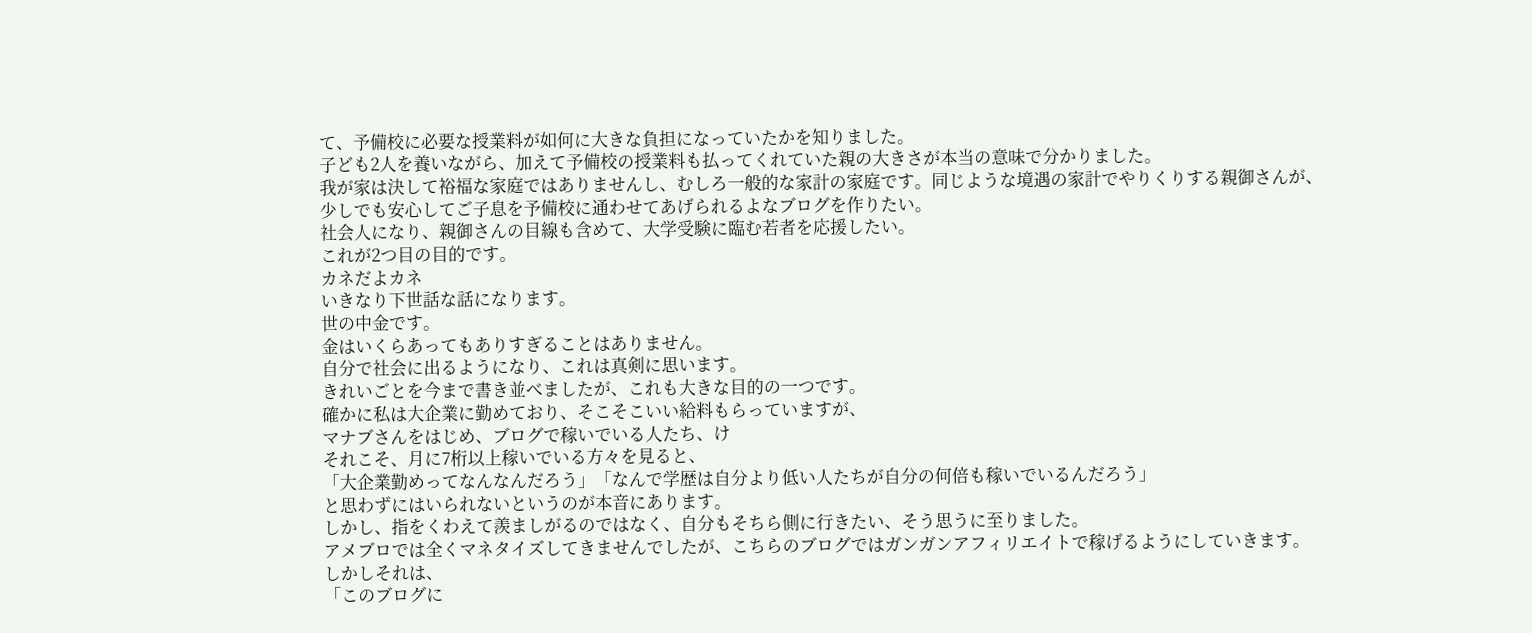て、予備校に必要な授業料が如何に大きな負担になっていたかを知りました。
子ども2人を養いながら、加えて予備校の授業料も払ってくれていた親の大きさが本当の意味で分かりました。
我が家は決して裕福な家庭ではありませんし、むしろ一般的な家計の家庭です。同じような境遇の家計でやりくりする親御さんが、
少しでも安心してご子息を予備校に通わせてあげられるよなブログを作りたい。
社会人になり、親御さんの目線も含めて、大学受験に臨む若者を応援したい。
これが2つ目の目的です。
カネだよカネ
いきなり下世話な話になります。
世の中金です。
金はいくらあってもありすぎることはありません。
自分で社会に出るようになり、これは真剣に思います。
きれいごとを今まで書き並べましたが、これも大きな目的の一つです。
確かに私は大企業に勤めており、そこそこいい給料もらっていますが、
マナブさんをはじめ、ブログで稼いでいる人たち、け
それこそ、月に7桁以上稼いでいる方々を見ると、
「大企業勤めってなんなんだろう」「なんで学歴は自分より低い人たちが自分の何倍も稼いでいるんだろう」
と思わずにはいられないというのが本音にあります。
しかし、指をくわえて羨ましがるのではなく、自分もそちら側に行きたい、そう思うに至りました。
アメブロでは全くマネタイズしてきませんでしたが、こちらのブログではガンガンアフィリエイトで稼げるようにしていきます。
しかしそれは、
「このブログに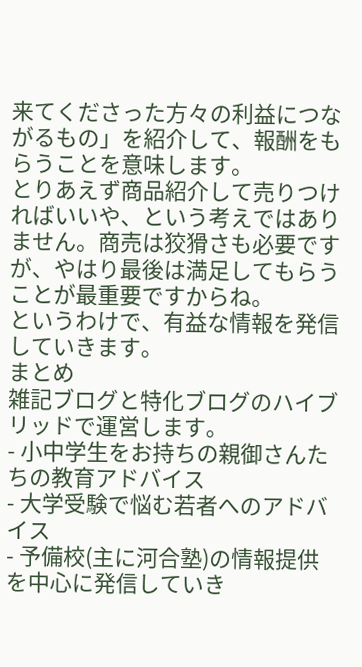来てくださった方々の利益につながるもの」を紹介して、報酬をもらうことを意味します。
とりあえず商品紹介して売りつければいいや、という考えではありません。商売は狡猾さも必要ですが、やはり最後は満足してもらうことが最重要ですからね。
というわけで、有益な情報を発信していきます。
まとめ
雑記ブログと特化ブログのハイブリッドで運営します。
- 小中学生をお持ちの親御さんたちの教育アドバイス
- 大学受験で悩む若者へのアドバイス
- 予備校(主に河合塾)の情報提供
を中心に発信していき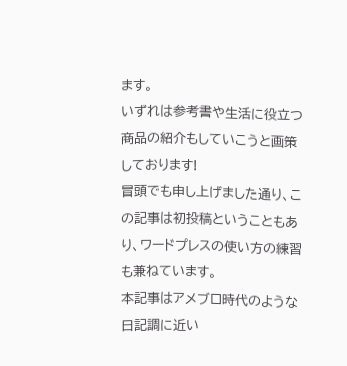ます。
いずれは参考書や生活に役立つ商品の紹介もしていこうと画策しております!
冒頭でも申し上げました通り、この記事は初投稿ということもあり、ワードプレスの使い方の練習も兼ねています。
本記事はアメブロ時代のような日記調に近い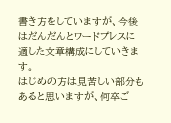書き方をしていますが、今後はだんだんとワードプレスに適した文章構成にしていきます。
はじめの方は見苦しい部分もあると思いますが、何卒ご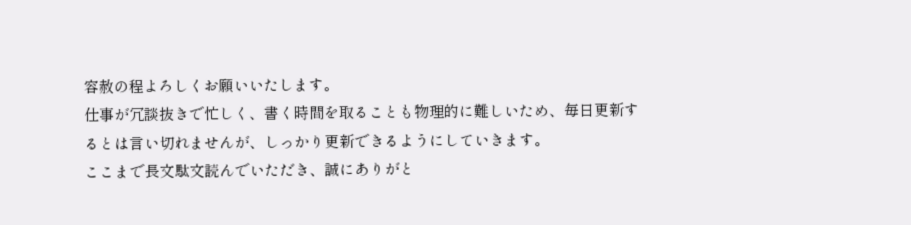容赦の程よろしくお願いいたします。
仕事が冗談抜きで忙しく、書く時間を取ることも物理的に難しいため、毎日更新するとは言い切れませんが、しっかり更新できるようにしていきます。
ここまで長文駄文読んでいただき、誠にありがと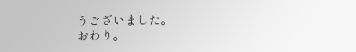うございました。
おわり。